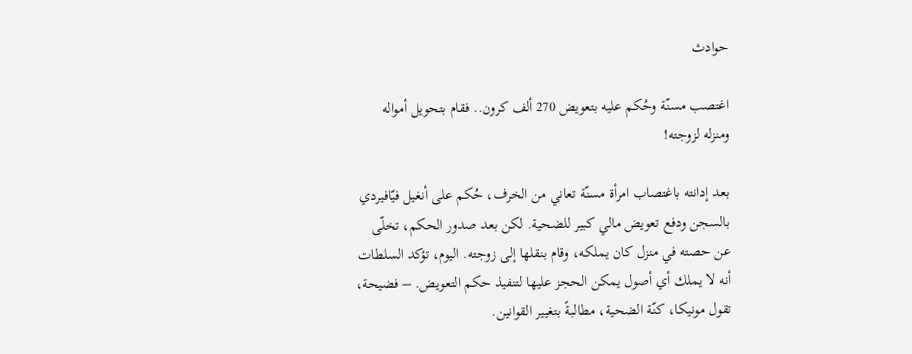حوادث

اغتصب مسنّة وحُكم عليه بتعويض 270 ألف كرون.. فقام بتحويل أمواله ومنزله لزوجته!

بعد إدانته باغتصاب امرأة مسنّة تعاني من الخرف، حُكم على أنغيل فيّافيردي بالسجن ودفع تعويض مالي كبير للضحية. لكن بعد صدور الحكم، تخلّى عن حصته في منزل كان يملكه، وقام بنقلها إلى زوجته. اليوم، تؤكد السلطات أنه لا يملك أي أصول يمكن الحجز عليها لتنفيذ حكم التعويض. – فضيحة، تقول مونيكا، كنّة الضحية، مطالبةً بتغيير القوانين.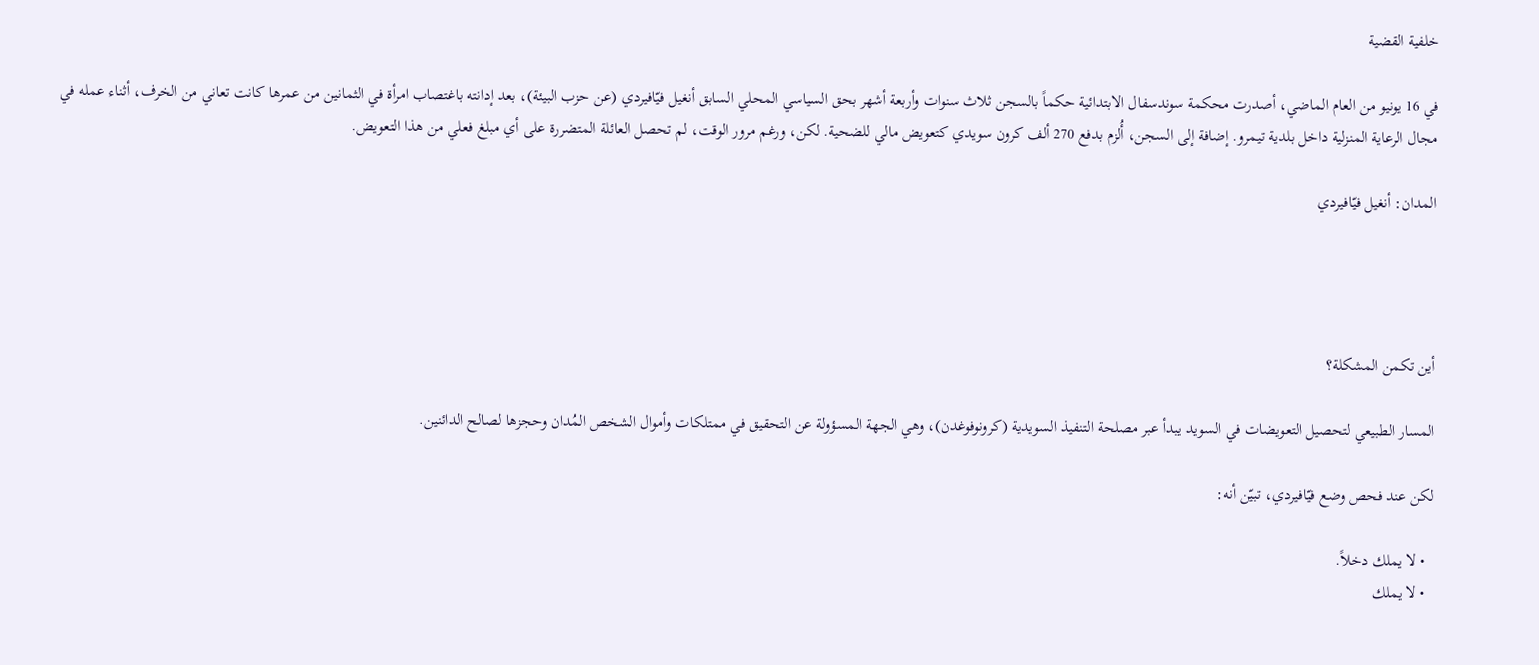خلفية القضية

في 16 يونيو من العام الماضي، أصدرت محكمة سوندسفال الابتدائية حكماً بالسجن ثلاث سنوات وأربعة أشهر بحق السياسي المحلي السابق أنغيل فيّافيردي (عن حزب البيئة)، بعد إدانته باغتصاب امرأة في الثمانين من عمرها كانت تعاني من الخرف، أثناء عمله في مجال الرعاية المنزلية داخل بلدية تيمرو. إضافة إلى السجن، أُلزم بدفع 270 ألف كرون سويدي كتعويض مالي للضحية. لكن، ورغم مرور الوقت، لم تحصل العائلة المتضررة على أي مبلغ فعلي من هذا التعويض.

المدان: أنغيل فيّافيردي




أين تكمن المشكلة؟

المسار الطبيعي لتحصيل التعويضات في السويد يبدأ عبر مصلحة التنفيذ السويدية (كرونوفوغدن)، وهي الجهة المسؤولة عن التحقيق في ممتلكات وأموال الشخص المُدان وحجزها لصالح الدائنين.

لكن عند فحص وضع فيّافيردي، تبيّن أنه:

  • لا يملك دخلاً.
  • لا يملك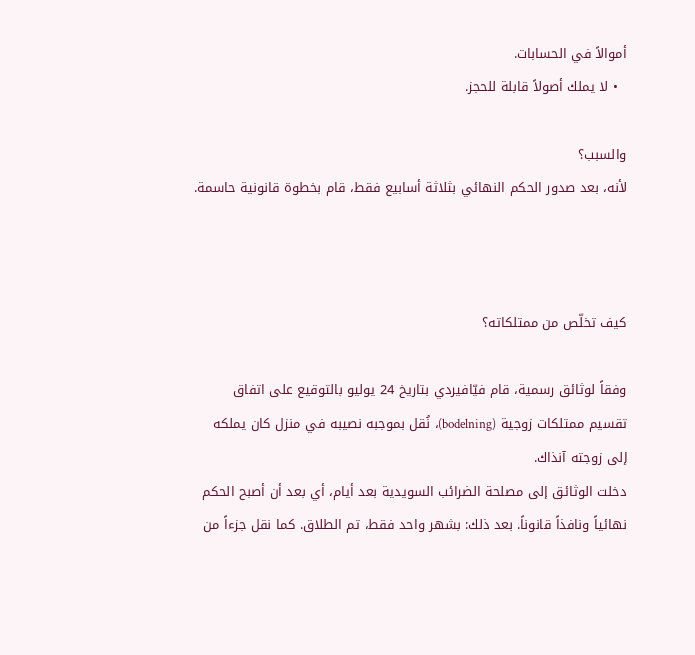أموالاً في الحسابات.
  • لا يملك أصولاً قابلة للحجز.

والسبب؟
لأنه، بعد صدور الحكم النهائي بثلاثة أسابيع فقط، قام بخطوة قانونية حاسمة.



كيف تخلّص من ممتلكاته؟

وفقاً لوثائق رسمية، قام فيّافيردي بتاريخ 24 يوليو بالتوقيع على اتفاق تقسيم ممتلكات زوجية (bodelning)، نُقل بموجبه نصيبه في منزل كان يملكه إلى زوجته آنذاك.
دخلت الوثائق إلى مصلحة الضرائب السويدية بعد أيام، أي بعد أن أصبح الحكم نهائياً ونافذاً قانوناً. بعد ذلك: بشهر واحد فقط، تم الطلاق. كما نقل جزءاً من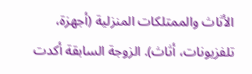الأثاث والممتلكات المنزلية (أجهزة، تلفزيونات، أثاث). الزوجة السابقة أكدت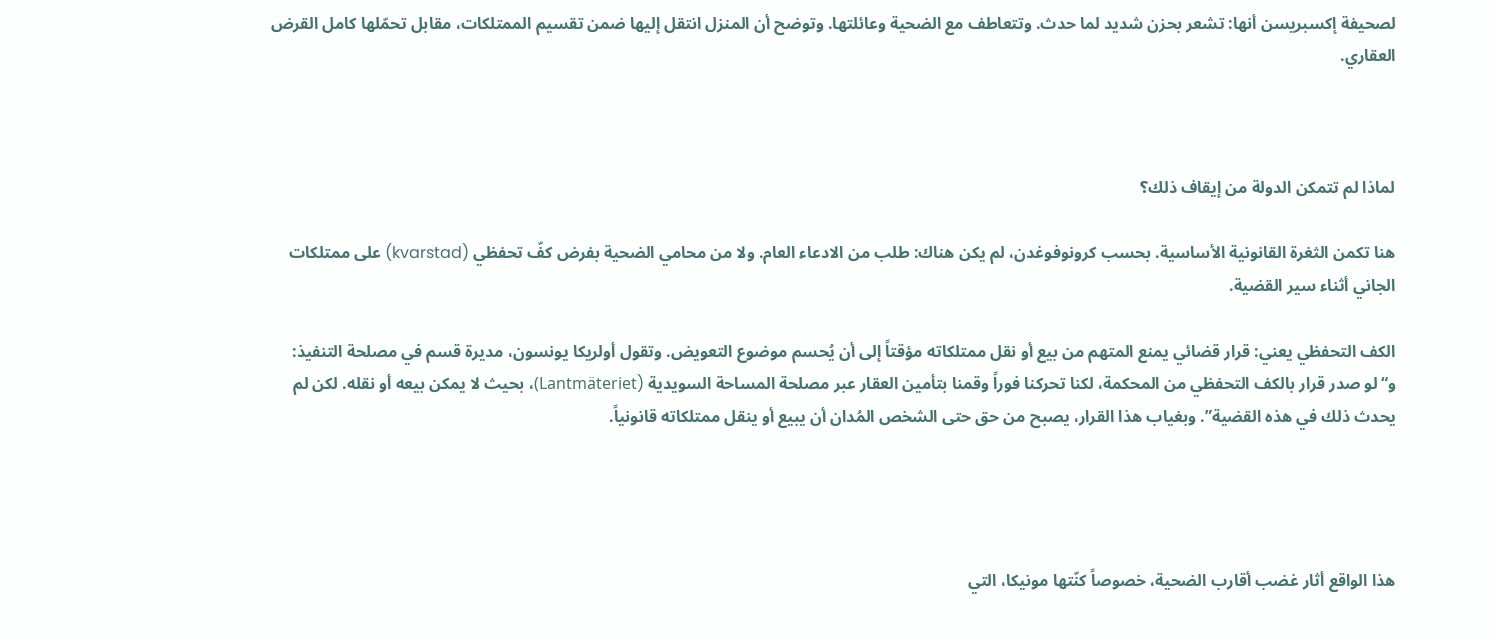لصحيفة إكسبريسن أنها: تشعر بحزن شديد لما حدث. وتتعاطف مع الضحية وعائلتها. وتوضح أن المنزل انتقل إليها ضمن تقسيم الممتلكات، مقابل تحمّلها كامل القرض العقاري.



لماذا لم تتمكن الدولة من إيقاف ذلك؟

هنا تكمن الثغرة القانونية الأساسية. بحسب كرونوفوغدن، لم يكن هناك: طلب من الادعاء العام. ولا من محامي الضحية بفرض كفّ تحفظي (kvarstad) على ممتلكات الجاني أثناء سير القضية.

الكف التحفظي يعني: قرار قضائي يمنع المتهم من بيع أو نقل ممتلكاته مؤقتاً إلى أن يُحسم موضوع التعويض. وتقول أولريكا يونسون، مديرة قسم في مصلحة التنفيذ: و“لو صدر قرار بالكف التحفظي من المحكمة، لكنا تحركنا فوراً وقمنا بتأمين العقار عبر مصلحة المساحة السويدية (Lantmäteriet)، بحيث لا يمكن بيعه أو نقله. لكن لم يحدث ذلك في هذه القضية”. وبغياب هذا القرار، يصبح من حق حتى الشخص المُدان أن يبيع أو ينقل ممتلكاته قانونياً.




هذا الواقع أثار غضب أقارب الضحية، خصوصاً كنّتها مونيكا، التي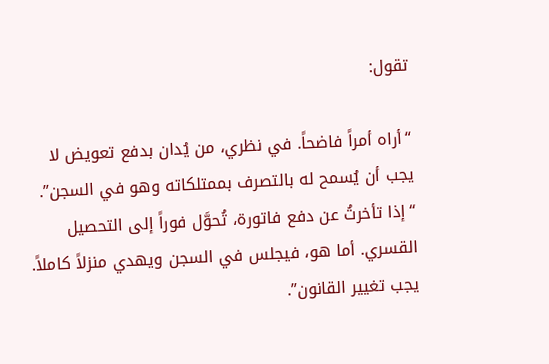تقول:

“أراه أمراً فاضحاً. في نظري، من يُدان بدفع تعويض لا يجب أن يُسمح له بالتصرف بممتلكاته وهو في السجن”. “إذا تأخرتُ عن دفع فاتورة، تُحوَّل فوراً إلى التحصيل القسري. أما هو، فيجلس في السجن ويهدي منزلاً كاملاً. يجب تغيير القانون”.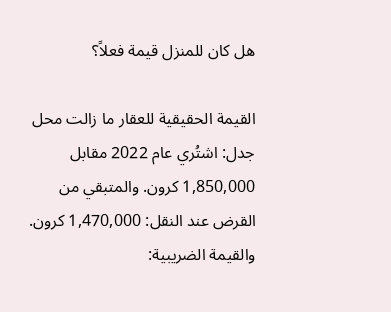هل كان للمنزل قيمة فعلاً؟

القيمة الحقيقية للعقار ما زالت محل جدل: اشتُري عام 2022 مقابل 1,850,000 كرون. والمتبقي من القرض عند النقل: 1,470,000 كرون. والقيمة الضريبية: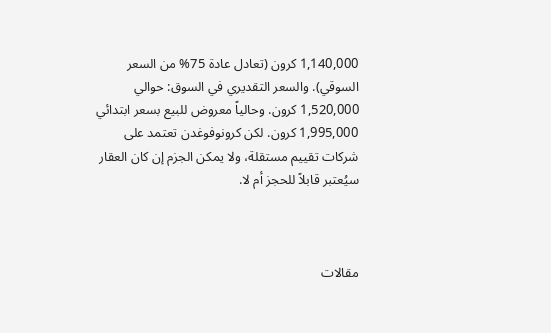1,140,000 كرون (تعادل عادة 75% من السعر السوقي). والسعر التقديري في السوق: حوالي 1,520,000 كرون. وحالياً معروض للبيع بسعر ابتدائي 1,995,000 كرون. لكن كرونوفوغدن تعتمد على شركات تقييم مستقلة، ولا يمكن الجزم إن كان العقار سيُعتبر قابلاً للحجز أم لا.



مقالات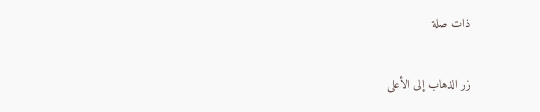ذات صلة

زر الذهاب إلى الأعلى